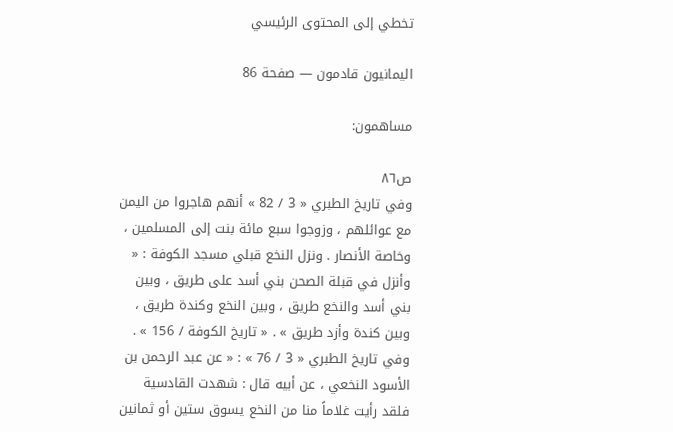تخطي إلى المحتوى الرئيسي

اليمانيون قادمون — صفحة 86

مساهمون:

ص٨٦
وفي تاريخ الطبري « 3 / 82 » أنهم هاجروا من اليمن مع عوائلهم ، وزوجوا سبع مائة بنت إلى المسلمين ، وخاصة الأنصار . ونزل النخع قبلي مسجد الكوفة : « وأنزل في قبلة الصحن بني أسد على طريق ، وبين بني أسد والنخع طريق ، وبين النخع وكندة طريق ، وبين كندة وأزد طريق » . « تاريخ الكوفة / 156 » . وفي تاريخ الطبري « 3 / 76 » : « عن عبد الرحمن بن الأسود النخعي ، عن أبيه قال : شهدت القادسية فلقد رأيت غلاماً منا من النخع يسوق ستين أو ثمانين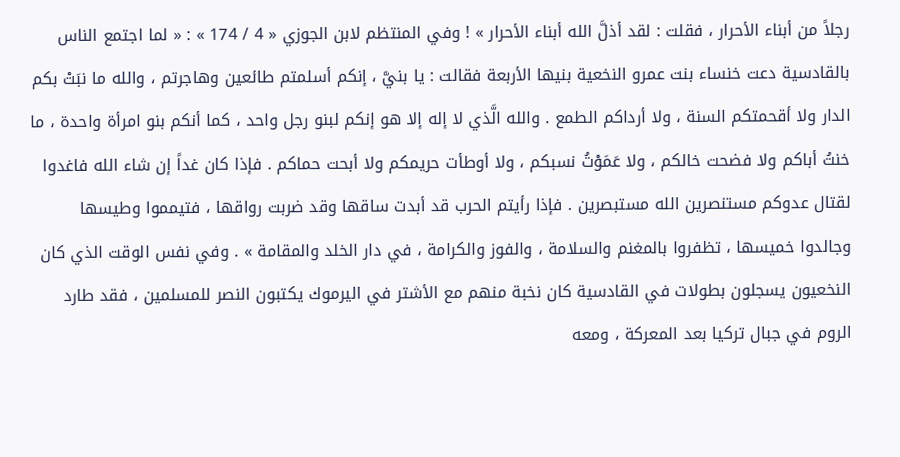رجلاً من أبناء الأحرار ، فقلت : لقد أذلَّ الله أبناء الأحرار » ! وفي المنتظم لابن الجوزي « 4 / 174 » : « لما اجتمع الناس بالقادسية دعت خنساء بنت عمرو النخعية بنيها الأربعة فقالت : يا بنيَّ ، إنكم أسلمتم طائعين وهاجرتم ، والله ما نبَتْ بكم الدار ولا أقحمتكم السنة ، ولا أرداكم الطمع . والله الَّذي لا إله إلا هو إنكم لبنو رجل واحد ، كما أنكم بنو امرأة واحدة ، ما خنتُ أباكم ولا فضحت خالكم ، ولا عَمَوْتُ نسبكم ، ولا أوطأت حريمكم ولا أبحت حماكم . فإذا كان غداً إن شاء الله فاغدوا لقتال عدوكم مستنصرين الله مستبصرين . فإذا رأيتم الحرب قد أبدت ساقها وقد ضربت رواقها ، فتيمموا وطيسها وجالدوا خميسها ، تظفروا بالمغنم والسلامة ، والفوز والكرامة ، في دار الخلد والمقامة » . وفي نفس الوقت الذي كان النخعيون يسجلون بطولات في القادسية كان نخبة منهم مع الأشتر في اليرموك يكتبون النصر للمسلمين ، فقد طارد الروم في جبال تركيا بعد المعركة ، ومعه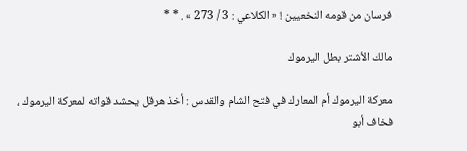فرسان من قومه النخعيين ! « الكلاعي : 3 / 273 » . * *

مالك الأشتر بطل اليرموك

معركة اليرموك أم المعارك في فتح الشام والقدس : أخذ هرقل يحشد قواته لمعركة اليرموك ، فخاف أبو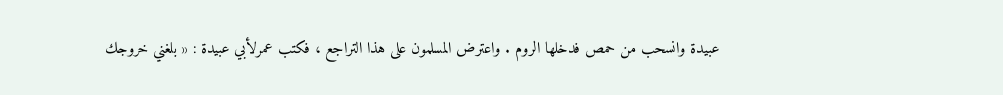عبيدة وانسحب من حمص فدخلها الروم . واعترض المسلمون على هذا التراجع ، فكتب عمرلأبي عبيدة : « بلغني خروجك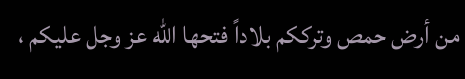من أرض حمص وترككم بلاداً فتحها الله عز وجل عليكم ،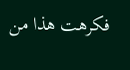فكرهت هذا من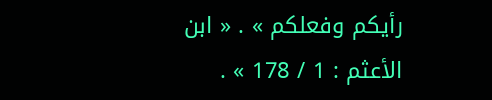رأيكم وفعلكم » . « ابن الأعثم : 1 / 178 » .